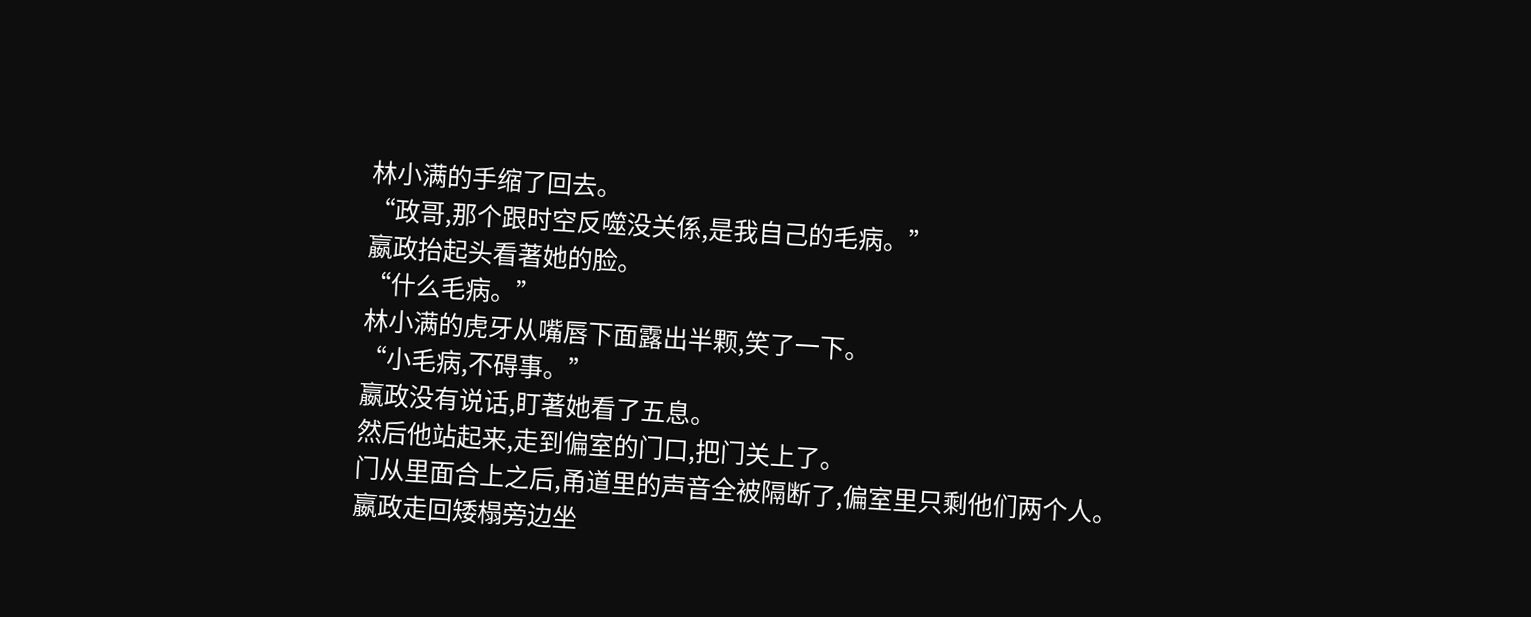林小满的手缩了回去。
“政哥,那个跟时空反噬没关係,是我自己的毛病。”
嬴政抬起头看著她的脸。
“什么毛病。”
林小满的虎牙从嘴唇下面露出半颗,笑了一下。
“小毛病,不碍事。”
嬴政没有说话,盯著她看了五息。
然后他站起来,走到偏室的门口,把门关上了。
门从里面合上之后,甬道里的声音全被隔断了,偏室里只剩他们两个人。
嬴政走回矮榻旁边坐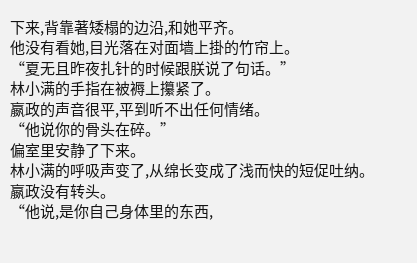下来,背靠著矮榻的边沿,和她平齐。
他没有看她,目光落在对面墙上掛的竹帘上。
“夏无且昨夜扎针的时候跟朕说了句话。”
林小满的手指在被褥上攥紧了。
嬴政的声音很平,平到听不出任何情绪。
“他说你的骨头在碎。”
偏室里安静了下来。
林小满的呼吸声变了,从绵长变成了浅而快的短促吐纳。
嬴政没有转头。
“他说,是你自己身体里的东西,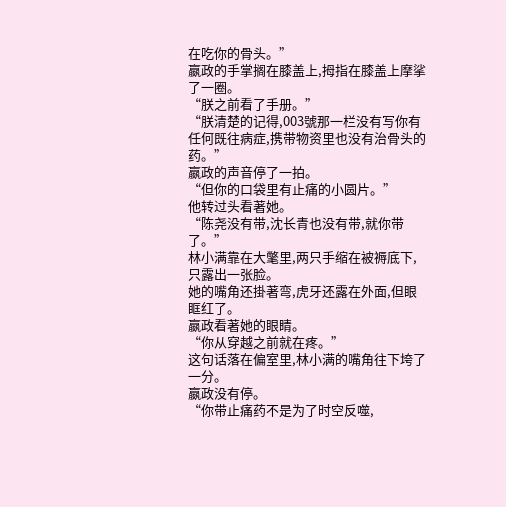在吃你的骨头。”
嬴政的手掌搁在膝盖上,拇指在膝盖上摩挲了一圈。
“朕之前看了手册。”
“朕清楚的记得,003號那一栏没有写你有任何既往病症,携带物资里也没有治骨头的药。”
嬴政的声音停了一拍。
“但你的口袋里有止痛的小圆片。”
他转过头看著她。
“陈尧没有带,沈长青也没有带,就你带了。”
林小满靠在大氅里,两只手缩在被褥底下,只露出一张脸。
她的嘴角还掛著弯,虎牙还露在外面,但眼眶红了。
嬴政看著她的眼睛。
“你从穿越之前就在疼。”
这句话落在偏室里,林小满的嘴角往下垮了一分。
嬴政没有停。
“你带止痛药不是为了时空反噬,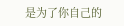是为了你自己的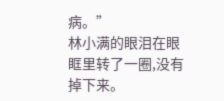病。”
林小满的眼泪在眼眶里转了一圈,没有掉下来。